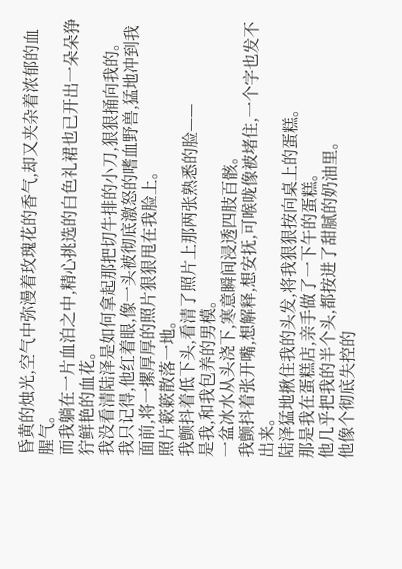昏黄的烛光,空气中弥漫着玫瑰花的香气,却又夹杂着浓郁的血腥气。
而我躺在一片血泊之中,精心挑选的白色礼裙也已开出一朵朵狰狞鲜艳的血花。
我没看清陆泽是如何拿起那把切牛排的小刀,狠狠捅向我的。
我只记得,他红着眼,像一头被彻底激怒的嗜血野兽,猛地冲到我面前,将一摞厚厚的照片狠狠甩在我脸上。
照片簌簌散落一地。
我颤抖着低下头,看清了照片上那两张熟悉的脸——
是我,和我包养的男模。
一盆冰水从头浇下,寒意瞬间浸透四肢百骸。
我颤抖着张开嘴,想解释,想安抚,可喉咙像被堵住,一个字也发不出来。
陆泽猛地揪住我的头发,将我狠狠按向桌上的蛋糕。
那是我在蛋糕店,亲手做了一下午的蛋糕。
他几乎把我的半个头,都按进了甜腻的奶油里。
他像个彻底失控的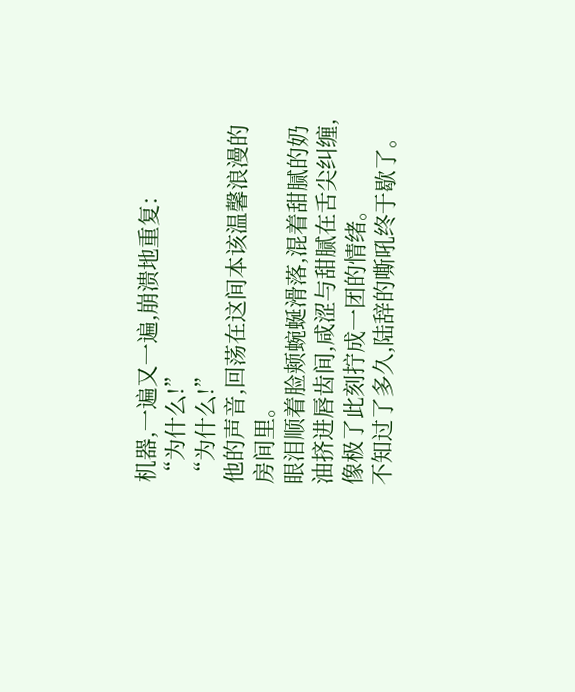机器,一遍又一遍,崩溃地重复:
“为什么!”
“为什么!”
他的声音,回荡在这间本该温馨浪漫的房间里。
眼泪顺着脸颊蜿蜒滑落,混着甜腻的奶油挤进唇齿间,咸涩与甜腻在舌尖纠缠,像极了此刻拧成一团的情绪。
不知过了多久,陆辞的嘶吼终于歇了。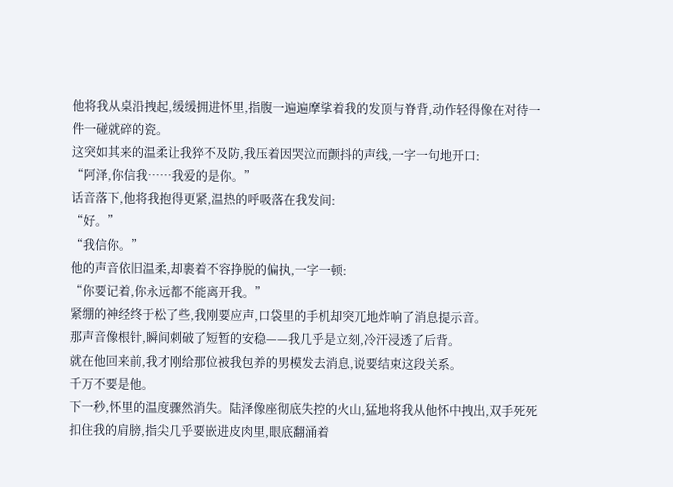他将我从桌沿拽起,缓缓拥进怀里,指腹一遍遍摩挲着我的发顶与脊背,动作轻得像在对待一件一碰就碎的瓷。
这突如其来的温柔让我猝不及防,我压着因哭泣而颤抖的声线,一字一句地开口:
“阿泽,你信我……我爱的是你。”
话音落下,他将我抱得更紧,温热的呼吸落在我发间:
“好。”
“我信你。”
他的声音依旧温柔,却裹着不容挣脱的偏执,一字一顿:
“你要记着,你永远都不能离开我。”
紧绷的神经终于松了些,我刚要应声,口袋里的手机却突兀地炸响了消息提示音。
那声音像根针,瞬间刺破了短暂的安稳——我几乎是立刻,冷汗浸透了后背。
就在他回来前,我才刚给那位被我包养的男模发去消息,说要结束这段关系。
千万不要是他。
下一秒,怀里的温度骤然消失。陆泽像座彻底失控的火山,猛地将我从他怀中拽出,双手死死扣住我的肩膀,指尖几乎要嵌进皮肉里,眼底翻涌着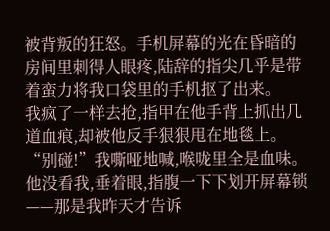被背叛的狂怒。手机屏幕的光在昏暗的房间里刺得人眼疼,陆辞的指尖几乎是带着蛮力将我口袋里的手机抠了出来。
我疯了一样去抢,指甲在他手背上抓出几道血痕,却被他反手狠狠甩在地毯上。
“别碰!”我嘶哑地喊,喉咙里全是血味。
他没看我,垂着眼,指腹一下下划开屏幕锁——那是我昨天才告诉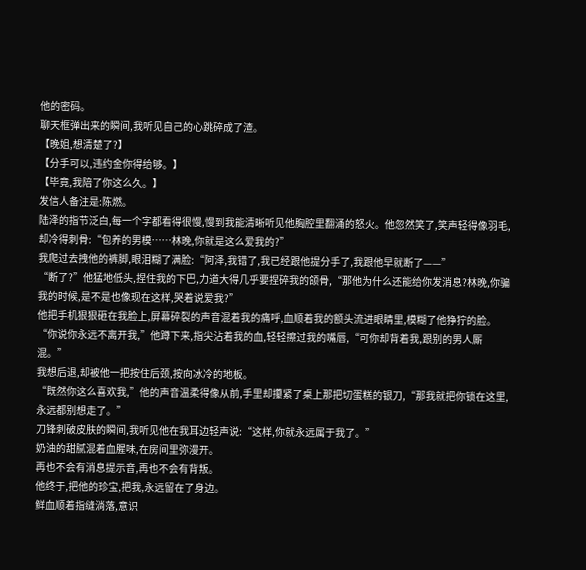他的密码。
聊天框弹出来的瞬间,我听见自己的心跳碎成了渣。
【晚姐,想清楚了?】
【分手可以,违约金你得给够。】
【毕竟,我陪了你这么久。】
发信人备注是:陈燃。
陆泽的指节泛白,每一个字都看得很慢,慢到我能清晰听见他胸腔里翻涌的怒火。他忽然笑了,笑声轻得像羽毛,却冷得刺骨:“包养的男模……林晚,你就是这么爱我的?”
我爬过去拽他的裤脚,眼泪糊了满脸:“阿泽,我错了,我已经跟他提分手了,我跟他早就断了——”
“断了?”他猛地低头,捏住我的下巴,力道大得几乎要捏碎我的颌骨,“那他为什么还能给你发消息?林晚,你骗我的时候,是不是也像现在这样,哭着说爱我?”
他把手机狠狠砸在我脸上,屏幕碎裂的声音混着我的痛呼,血顺着我的额头流进眼睛里,模糊了他狰狞的脸。
“你说你永远不离开我,”他蹲下来,指尖沾着我的血,轻轻擦过我的嘴唇,“可你却背着我,跟别的男人厮混。”
我想后退,却被他一把按住后颈,按向冰冷的地板。
“既然你这么喜欢我,”他的声音温柔得像从前,手里却攥紧了桌上那把切蛋糕的银刀,“那我就把你锁在这里,永远都别想走了。”
刀锋刺破皮肤的瞬间,我听见他在我耳边轻声说:“这样,你就永远属于我了。”
奶油的甜腻混着血腥味,在房间里弥漫开。
再也不会有消息提示音,再也不会有背叛。
他终于,把他的珍宝,把我,永远留在了身边。
鲜血顺着指缝淌落,意识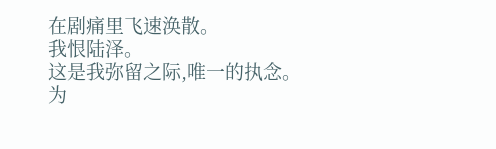在剧痛里飞速涣散。
我恨陆泽。
这是我弥留之际,唯一的执念。
为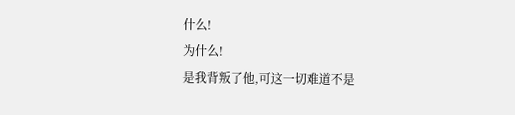什么!
为什么!
是我背叛了他,可这一切难道不是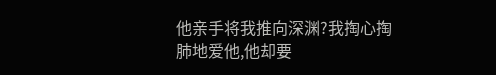他亲手将我推向深渊?我掏心掏肺地爱他,他却要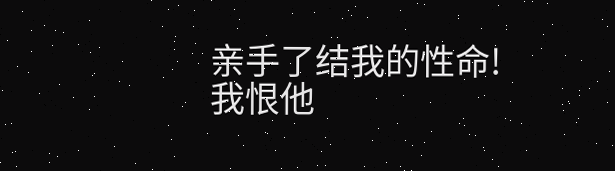亲手了结我的性命!
我恨他